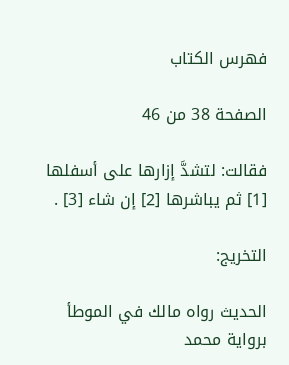فهرس الكتاب

الصفحة 38 من 46

فقالت: لتشدَّ إزارها على أسفلها [1] ثم يباشرها [2] إن شاء [3] .

التخريج:

الحديث رواه مالك في الموطأ برواية محمد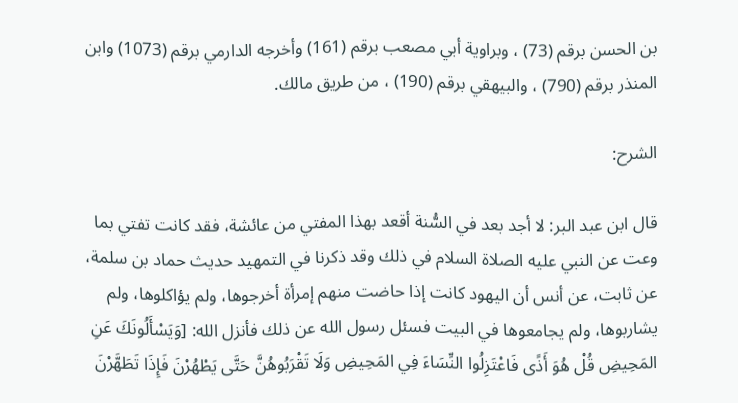بن الحسن برقم (73) ، وبراوية أبي مصعب برقم (161) وأخرجه الدارمي برقم (1073) وابن المنذر برقم (790) ، والبيهقي برقم (190) ، من طريق مالك.

الشرح:

قال ابن عبد البر: لا أجد بعد في السُّنة أقعد بهذا المفتي من عائشة، فقد كانت تفتي بما وعت عن النبي عليه الصلاة السلام في ذلك وقد ذكرنا في التمهيد حديث حماد بن سلمة، عن ثابت، عن أنس أن اليهود كانت إذا حاضت منهم إمرأة أخرجوها، ولم يؤاكلوها، ولم يشاربوها، ولم يجامعوها في البيت فسئل رسول الله عن ذلك فأنزل الله: [وَيَسْأَلُونَكَ عَنِ المَحِيضِ قُلْ هُوَ أَذًى فَاعْتَزِلُوا النِّسَاءَ فِي المَحِيضِ وَلَا تَقْرَبُوهُنَّ حَتَّى يَطْهُرْنَ فَإِذَا تَطَهَّرْنَ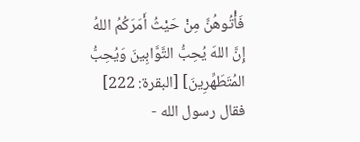فَأْتُوهُنَّ مِنْ حَيْثُ أَمَرَكُمُ اللهُ إِنَّ اللهَ يُحِبُّ التَّوَّابِينَ وَيُحِبُّ المُتَطَهِّرِينَ] [البقرة: 222] فقال رسول الله -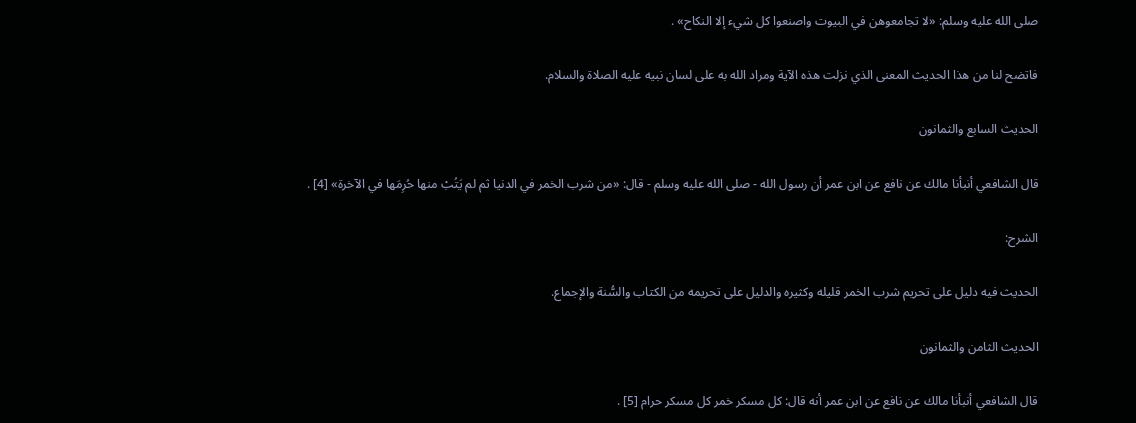صلى الله عليه وسلم: «لا تجامعوهن في البيوت واصنعوا كل شيء إلا النكاح» .

فاتضح لنا من هذا الحديث المعنى الذي نزلت هذه الآية ومراد الله به على لسان نبيه عليه الصلاة والسلام.

الحديث السابع والثمانون

قال الشافعي أنبأنا مالك عن نافع عن ابن عمر أن رسول الله - صلى الله عليه وسلم - قال: «من شرب الخمر في الدنيا ثم لم يَتُبْ منها حُرِمَها في الآخرة» [4] .

الشرح:

الحديث فيه دليل على تحريم شرب الخمر قليله وكثيره والدليل على تحريمه من الكتاب والسُّنة والإجماع.

الحديث الثامن والثمانون

قال الشافعي أنبأنا مالك عن نافع عن ابن عمر أنه قال: كل مسكر خمر كل مسكر حرام [5] .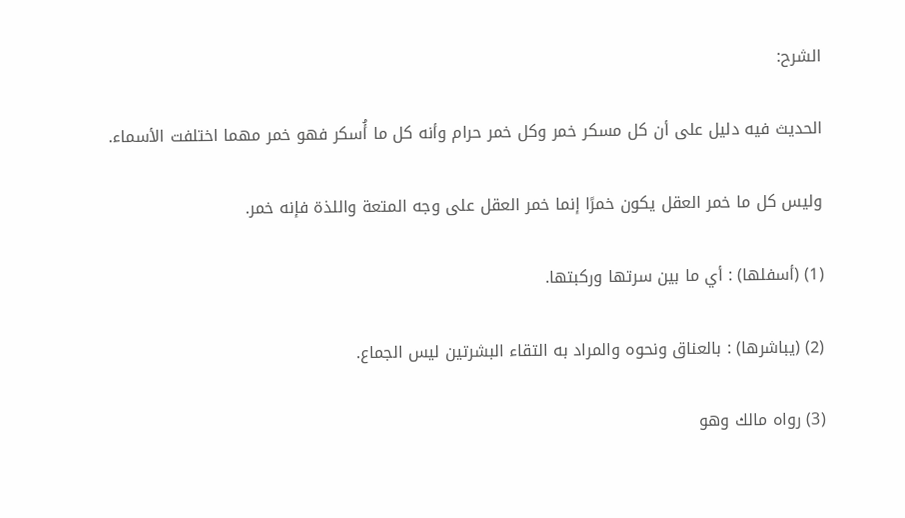الشرح:

الحديث فيه دليل على أن كل مسكر خمر وكل خمر حرام وأنه كل ما أُسكر فهو خمر مهما اختلفت الأسماء.

وليس كل ما خمر العقل يكون خمرًا إنما خمر العقل على وجه المتعة واللذة فإنه خمر.

(1) (أسفلها) : أي ما بين سرتها وركبتها.

(2) (يباشرها) : بالعناق ونحوه والمراد به التقاء البشرتين ليس الجماع.

(3) رواه مالك وهو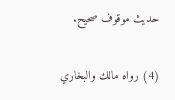حديث موقوف صحيح.

(4) رواه مالك والبخاري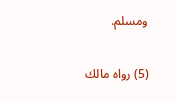ومسلم.

(5) رواه مالك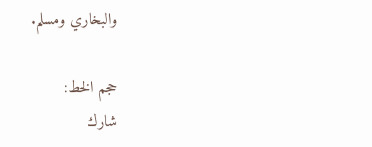والبخاري ومسلم.

حجم الخط:
شارك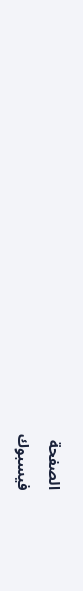الصفحة
فيسبوك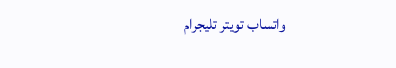واتساب تويتر تليجرام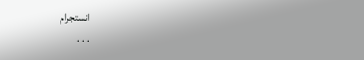انستجرام
. . .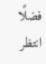فضلًا انتظر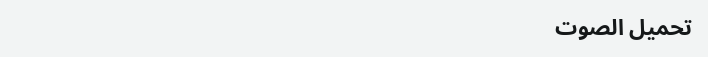تحميل الصوت